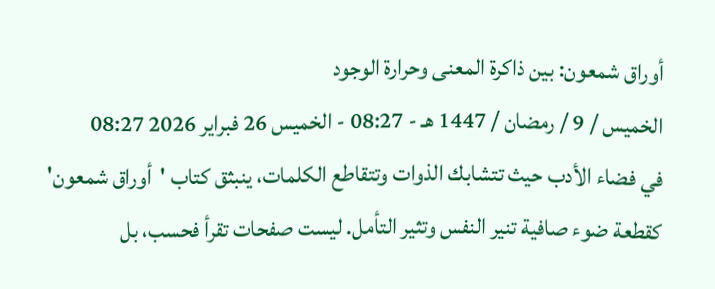أوراق شمعون: بين ذاكرة المعنى وحرارة الوجود
الخميس / 9 / رمضان / 1447 هـ - 08:27 - الخميس 26 فبراير 2026 08:27
في فضاء الأدب حيث تتشابك الذوات وتتقاطع الكلمات، ينبثق كتاب 'أوراق شمعون' كقطعة ضوء صافية تنير النفس وتثير التأمل. ليست صفحات تقرأ فحسب، بل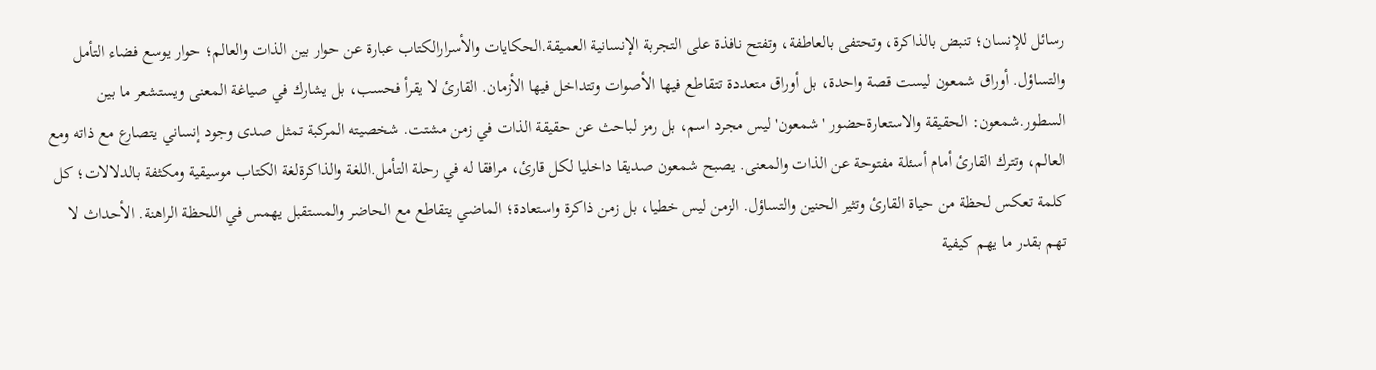رسائل للإنسان؛ تنبض بالذاكرة، وتحتفى بالعاطفة، وتفتح نافذة على التجربة الإنسانية العميقة.الحكايات والأسرارالكتاب عبارة عن حوار بين الذات والعالم؛ حوار يوسع فضاء التأمل والتساؤل. أوراق شمعون ليست قصة واحدة، بل أوراق متعددة تتقاطع فيها الأصوات وتتداخل فيها الأزمان. القارئ لا يقرأ فحسب، بل يشارك في صياغة المعنى ويستشعر ما بين السطور.شمعون: الحقيقة والاستعارةحضور 'شمعون' ليس مجرد اسم، بل رمز لباحث عن حقيقة الذات في زمن مشتت. شخصيته المركبة تمثل صدى وجود إنساني يتصارع مع ذاته ومع العالم، وتترك القارئ أمام أسئلة مفتوحة عن الذات والمعنى. يصبح شمعون صديقا داخليا لكل قارئ، مرافقا له في رحلة التأمل.اللغة والذاكرةلغة الكتاب موسيقية ومكثفة بالدلالات؛ كل كلمة تعكس لحظة من حياة القارئ وتثير الحنين والتساؤل. الزمن ليس خطيا، بل زمن ذاكرة واستعادة؛ الماضي يتقاطع مع الحاضر والمستقبل يهمس في اللحظة الراهنة. الأحداث لا تهم بقدر ما يهم كيفية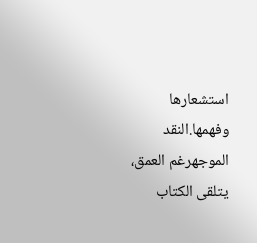استشعارها وفهمها.النقد الموجهرغم العمق، يتلقى الكتاب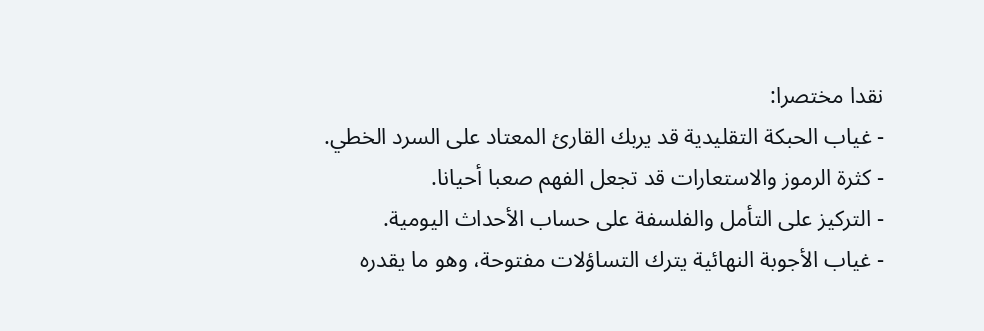نقدا مختصرا:
- غياب الحبكة التقليدية قد يربك القارئ المعتاد على السرد الخطي.
- كثرة الرموز والاستعارات قد تجعل الفهم صعبا أحيانا.
- التركيز على التأمل والفلسفة على حساب الأحداث اليومية.
- غياب الأجوبة النهائية يترك التساؤلات مفتوحة، وهو ما يقدره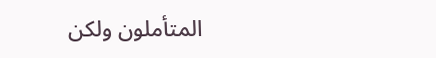المتأملون ولكن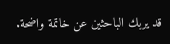قد يربك الباحثين عن خاتمة واضحة.